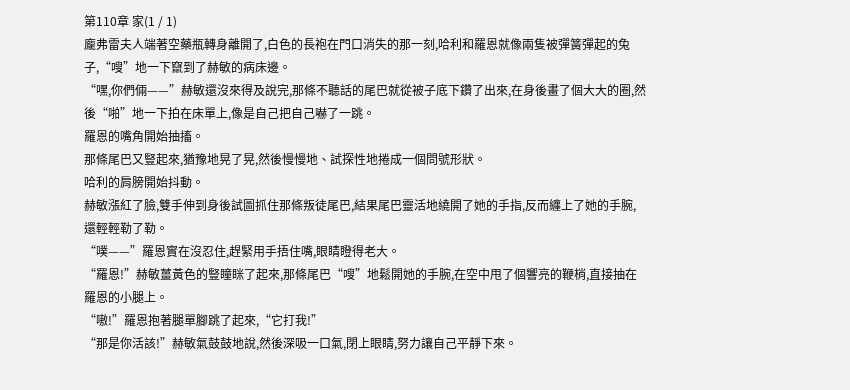第110章 家(1 / 1)
龐弗雷夫人端著空藥瓶轉身離開了,白色的長袍在門口消失的那一刻,哈利和羅恩就像兩隻被彈簧彈起的兔子,“嗖”地一下竄到了赫敏的病床邊。
“嘿,你們倆——”赫敏還沒來得及說完,那條不聽話的尾巴就從被子底下鑽了出來,在身後畫了個大大的圈,然後“啪”地一下拍在床單上,像是自己把自己嚇了一跳。
羅恩的嘴角開始抽搐。
那條尾巴又豎起來,猶豫地晃了晃,然後慢慢地、試探性地捲成一個問號形狀。
哈利的肩膀開始抖動。
赫敏漲紅了臉,雙手伸到身後試圖抓住那條叛徒尾巴,結果尾巴靈活地繞開了她的手指,反而纏上了她的手腕,還輕輕勒了勒。
“噗——”羅恩實在沒忍住,趕緊用手捂住嘴,眼睛瞪得老大。
“羅恩!”赫敏薑黃色的豎瞳眯了起來,那條尾巴“嗖”地鬆開她的手腕,在空中甩了個響亮的鞭梢,直接抽在羅恩的小腿上。
“嗷!”羅恩抱著腿單腳跳了起來,“它打我!”
“那是你活該!”赫敏氣鼓鼓地說,然後深吸一口氣,閉上眼睛,努力讓自己平靜下來。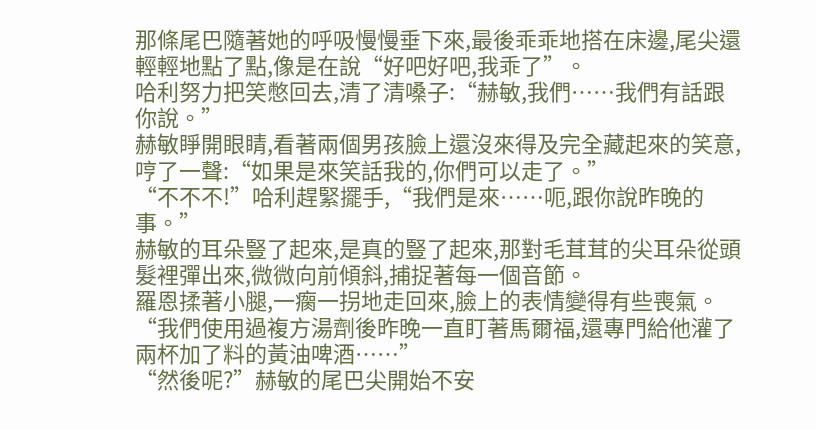那條尾巴隨著她的呼吸慢慢垂下來,最後乖乖地搭在床邊,尾尖還輕輕地點了點,像是在說“好吧好吧,我乖了”。
哈利努力把笑憋回去,清了清嗓子:“赫敏,我們……我們有話跟你說。”
赫敏睜開眼睛,看著兩個男孩臉上還沒來得及完全藏起來的笑意,哼了一聲:“如果是來笑話我的,你們可以走了。”
“不不不!”哈利趕緊擺手,“我們是來……呃,跟你說昨晚的事。”
赫敏的耳朵豎了起來,是真的豎了起來,那對毛茸茸的尖耳朵從頭髮裡彈出來,微微向前傾斜,捕捉著每一個音節。
羅恩揉著小腿,一瘸一拐地走回來,臉上的表情變得有些喪氣。
“我們使用過複方湯劑後昨晚一直盯著馬爾福,還專門給他灌了兩杯加了料的黃油啤酒……”
“然後呢?”赫敏的尾巴尖開始不安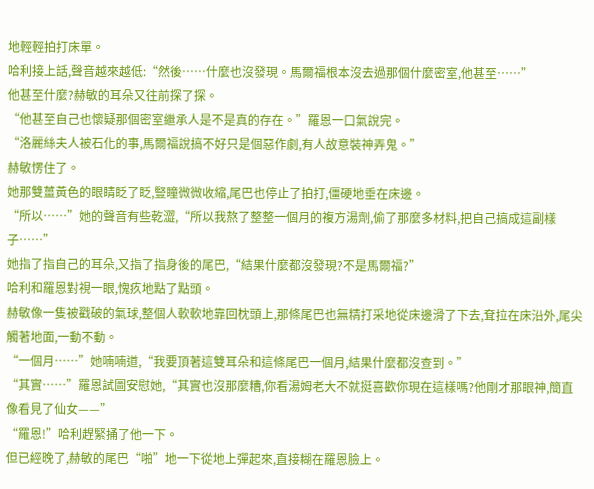地輕輕拍打床單。
哈利接上話,聲音越來越低:“然後……什麼也沒發現。馬爾福根本沒去過那個什麼密室,他甚至……”
他甚至什麼?赫敏的耳朵又往前探了探。
“他甚至自己也懷疑那個密室繼承人是不是真的存在。”羅恩一口氣說完。
“洛麗絲夫人被石化的事,馬爾福說搞不好只是個惡作劇,有人故意裝神弄鬼。”
赫敏愣住了。
她那雙薑黃色的眼睛眨了眨,豎瞳微微收縮,尾巴也停止了拍打,僵硬地垂在床邊。
“所以……”她的聲音有些乾澀,“所以我熬了整整一個月的複方湯劑,偷了那麼多材料,把自己搞成這副樣子……”
她指了指自己的耳朵,又指了指身後的尾巴,“結果什麼都沒發現?不是馬爾福?”
哈利和羅恩對視一眼,愧疚地點了點頭。
赫敏像一隻被戳破的氣球,整個人軟軟地靠回枕頭上,那條尾巴也無精打采地從床邊滑了下去,耷拉在床沿外,尾尖觸著地面,一動不動。
“一個月……”她喃喃道,“我要頂著這雙耳朵和這條尾巴一個月,結果什麼都沒查到。”
“其實……”羅恩試圖安慰她,“其實也沒那麼糟,你看湯姆老大不就挺喜歡你現在這樣嗎?他剛才那眼神,簡直像看見了仙女——”
“羅恩!”哈利趕緊捅了他一下。
但已經晚了,赫敏的尾巴“啪”地一下從地上彈起來,直接糊在羅恩臉上。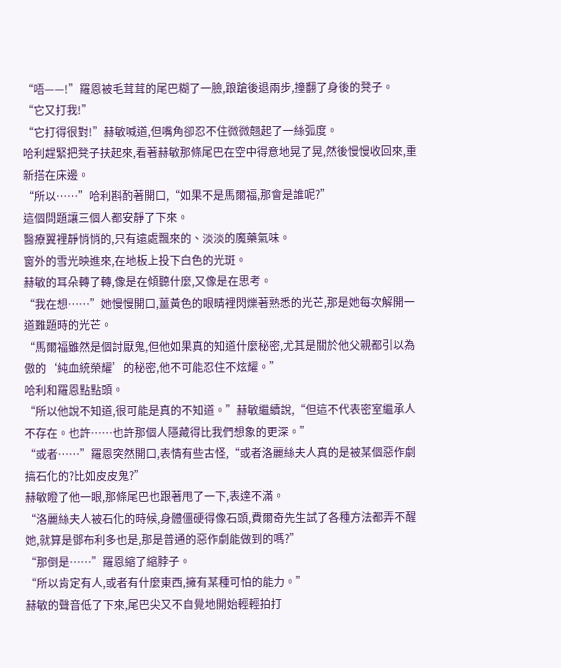“唔——!”羅恩被毛茸茸的尾巴糊了一臉,踉蹌後退兩步,撞翻了身後的凳子。
“它又打我!”
“它打得很對!”赫敏喊道,但嘴角卻忍不住微微翹起了一絲弧度。
哈利趕緊把凳子扶起來,看著赫敏那條尾巴在空中得意地晃了晃,然後慢慢收回來,重新搭在床邊。
“所以……”哈利斟酌著開口,“如果不是馬爾福,那會是誰呢?”
這個問題讓三個人都安靜了下來。
醫療翼裡靜悄悄的,只有遠處飄來的、淡淡的魔藥氣味。
窗外的雪光映進來,在地板上投下白色的光斑。
赫敏的耳朵轉了轉,像是在傾聽什麼,又像是在思考。
“我在想……”她慢慢開口,薑黃色的眼睛裡閃爍著熟悉的光芒,那是她每次解開一道難題時的光芒。
“馬爾福雖然是個討厭鬼,但他如果真的知道什麼秘密,尤其是關於他父親都引以為傲的‘純血統榮耀’的秘密,他不可能忍住不炫耀。”
哈利和羅恩點點頭。
“所以他說不知道,很可能是真的不知道。”赫敏繼續說,“但這不代表密室繼承人不存在。也許……也許那個人隱藏得比我們想象的更深。”
“或者……”羅恩突然開口,表情有些古怪,“或者洛麗絲夫人真的是被某個惡作劇搞石化的?比如皮皮鬼?”
赫敏瞪了他一眼,那條尾巴也跟著甩了一下,表達不滿。
“洛麗絲夫人被石化的時候,身體僵硬得像石頭,費爾奇先生試了各種方法都弄不醒她,就算是鄧布利多也是,那是普通的惡作劇能做到的嗎?”
“那倒是……”羅恩縮了縮脖子。
“所以肯定有人,或者有什麼東西,擁有某種可怕的能力。”
赫敏的聲音低了下來,尾巴尖又不自覺地開始輕輕拍打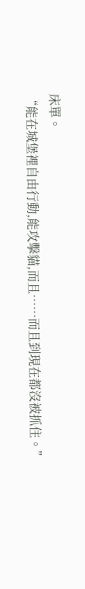床單。
“能在城堡裡自由行動,能攻擊貓,而且……而且到現在都沒被抓住。”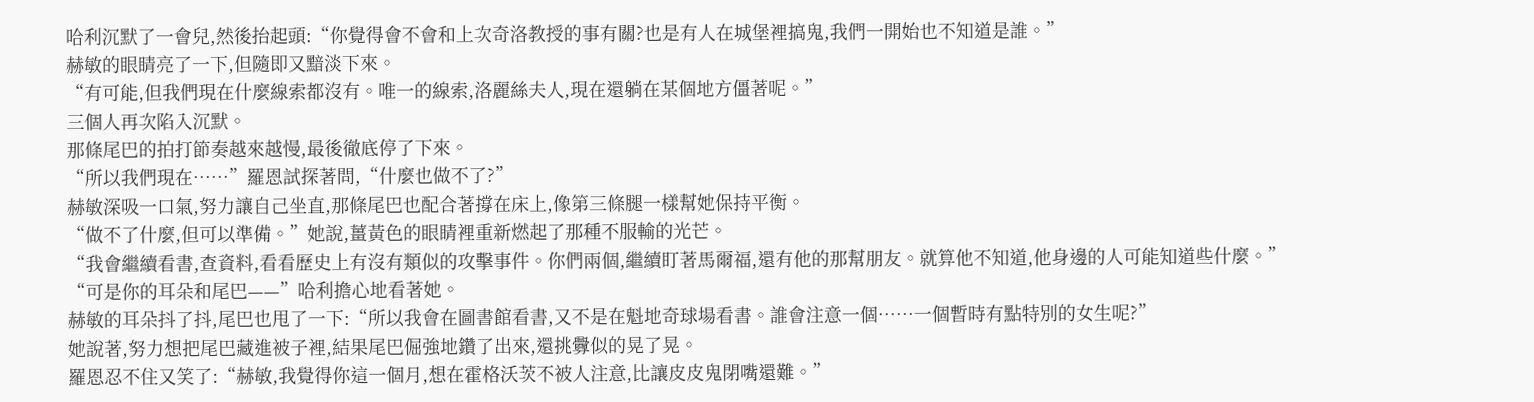哈利沉默了一會兒,然後抬起頭:“你覺得會不會和上次奇洛教授的事有關?也是有人在城堡裡搞鬼,我們一開始也不知道是誰。”
赫敏的眼睛亮了一下,但隨即又黯淡下來。
“有可能,但我們現在什麼線索都沒有。唯一的線索,洛麗絲夫人,現在還躺在某個地方僵著呢。”
三個人再次陷入沉默。
那條尾巴的拍打節奏越來越慢,最後徹底停了下來。
“所以我們現在……”羅恩試探著問,“什麼也做不了?”
赫敏深吸一口氣,努力讓自己坐直,那條尾巴也配合著撐在床上,像第三條腿一樣幫她保持平衡。
“做不了什麼,但可以準備。”她說,薑黃色的眼睛裡重新燃起了那種不服輸的光芒。
“我會繼續看書,查資料,看看歷史上有沒有類似的攻擊事件。你們兩個,繼續盯著馬爾福,還有他的那幫朋友。就算他不知道,他身邊的人可能知道些什麼。”
“可是你的耳朵和尾巴——”哈利擔心地看著她。
赫敏的耳朵抖了抖,尾巴也甩了一下:“所以我會在圖書館看書,又不是在魁地奇球場看書。誰會注意一個……一個暫時有點特別的女生呢?”
她說著,努力想把尾巴藏進被子裡,結果尾巴倔強地鑽了出來,還挑釁似的晃了晃。
羅恩忍不住又笑了:“赫敏,我覺得你這一個月,想在霍格沃茨不被人注意,比讓皮皮鬼閉嘴還難。”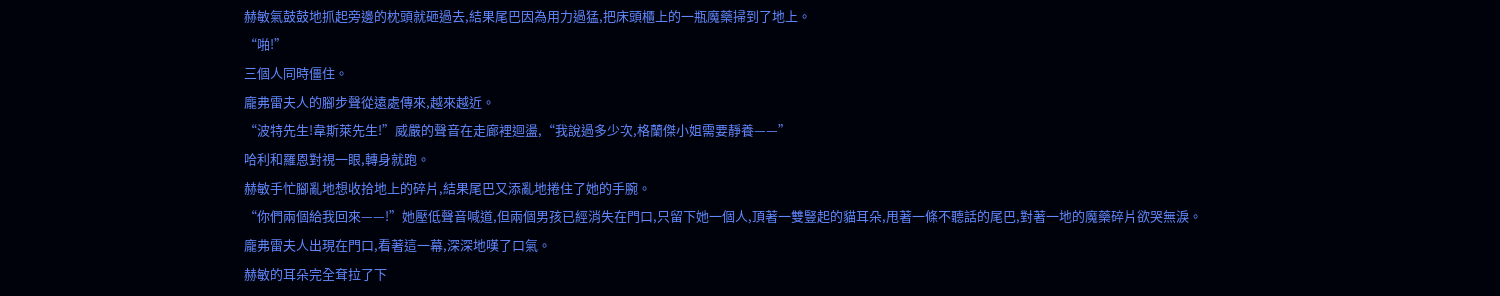赫敏氣鼓鼓地抓起旁邊的枕頭就砸過去,結果尾巴因為用力過猛,把床頭櫃上的一瓶魔藥掃到了地上。
“啪!”
三個人同時僵住。
龐弗雷夫人的腳步聲從遠處傳來,越來越近。
“波特先生!韋斯萊先生!”威嚴的聲音在走廊裡迴盪,“我說過多少次,格蘭傑小姐需要靜養——”
哈利和羅恩對視一眼,轉身就跑。
赫敏手忙腳亂地想收拾地上的碎片,結果尾巴又添亂地捲住了她的手腕。
“你們兩個給我回來——!”她壓低聲音喊道,但兩個男孩已經消失在門口,只留下她一個人,頂著一雙豎起的貓耳朵,甩著一條不聽話的尾巴,對著一地的魔藥碎片欲哭無淚。
龐弗雷夫人出現在門口,看著這一幕,深深地嘆了口氣。
赫敏的耳朵完全耷拉了下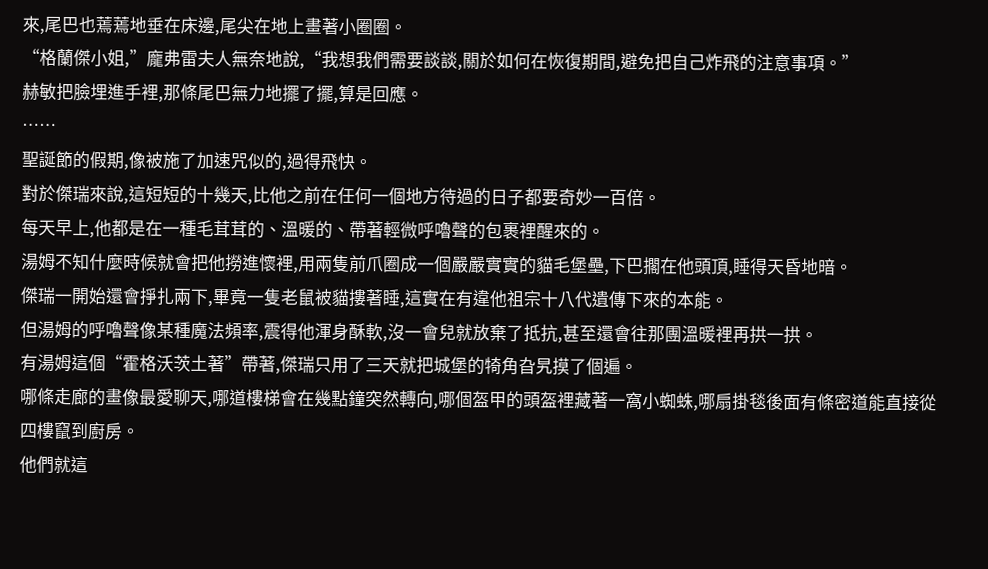來,尾巴也蔫蔫地垂在床邊,尾尖在地上畫著小圈圈。
“格蘭傑小姐,”龐弗雷夫人無奈地說,“我想我們需要談談,關於如何在恢復期間,避免把自己炸飛的注意事項。”
赫敏把臉埋進手裡,那條尾巴無力地擺了擺,算是回應。
……
聖誕節的假期,像被施了加速咒似的,過得飛快。
對於傑瑞來說,這短短的十幾天,比他之前在任何一個地方待過的日子都要奇妙一百倍。
每天早上,他都是在一種毛茸茸的、溫暖的、帶著輕微呼嚕聲的包裹裡醒來的。
湯姆不知什麼時候就會把他撈進懷裡,用兩隻前爪圈成一個嚴嚴實實的貓毛堡壘,下巴擱在他頭頂,睡得天昏地暗。
傑瑞一開始還會掙扎兩下,畢竟一隻老鼠被貓摟著睡,這實在有違他祖宗十八代遺傳下來的本能。
但湯姆的呼嚕聲像某種魔法頻率,震得他渾身酥軟,沒一會兒就放棄了抵抗,甚至還會往那團溫暖裡再拱一拱。
有湯姆這個“霍格沃茨土著”帶著,傑瑞只用了三天就把城堡的犄角旮旯摸了個遍。
哪條走廊的畫像最愛聊天,哪道樓梯會在幾點鐘突然轉向,哪個盔甲的頭盔裡藏著一窩小蜘蛛,哪扇掛毯後面有條密道能直接從四樓竄到廚房。
他們就這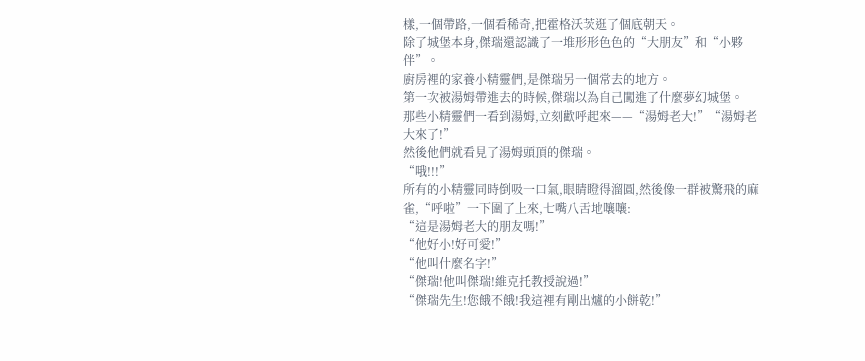樣,一個帶路,一個看稀奇,把霍格沃茨逛了個底朝天。
除了城堡本身,傑瑞還認識了一堆形形色色的“大朋友”和“小夥伴”。
廚房裡的家養小精靈們,是傑瑞另一個常去的地方。
第一次被湯姆帶進去的時候,傑瑞以為自己闖進了什麼夢幻城堡。
那些小精靈們一看到湯姆,立刻歡呼起來——“湯姆老大!”“湯姆老大來了!”
然後他們就看見了湯姆頭頂的傑瑞。
“哦!!!”
所有的小精靈同時倒吸一口氣,眼睛瞪得溜圓,然後像一群被驚飛的麻雀,“呼啦”一下圍了上來,七嘴八舌地嚷嚷:
“這是湯姆老大的朋友嗎!”
“他好小!好可愛!”
“他叫什麼名字!”
“傑瑞!他叫傑瑞!維克托教授說過!”
“傑瑞先生!您餓不餓!我這裡有剛出爐的小餅乾!”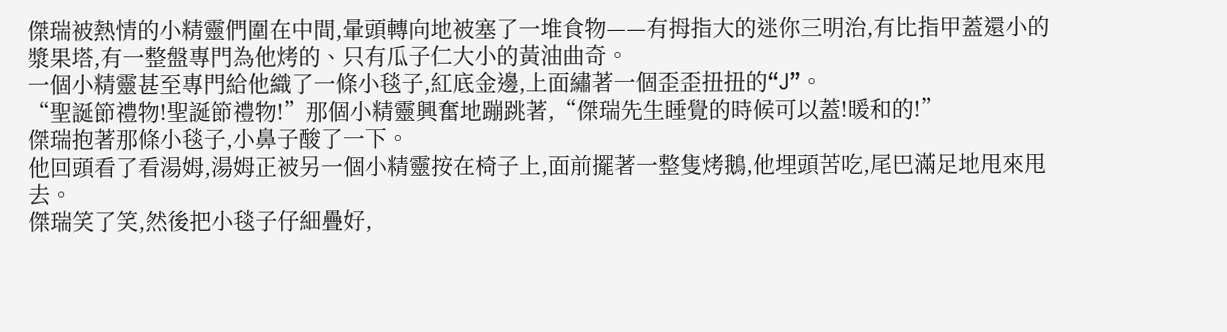傑瑞被熱情的小精靈們圍在中間,暈頭轉向地被塞了一堆食物——有拇指大的迷你三明治,有比指甲蓋還小的漿果塔,有一整盤專門為他烤的、只有瓜子仁大小的黃油曲奇。
一個小精靈甚至專門給他織了一條小毯子,紅底金邊,上面繡著一個歪歪扭扭的“J”。
“聖誕節禮物!聖誕節禮物!”那個小精靈興奮地蹦跳著,“傑瑞先生睡覺的時候可以蓋!暖和的!”
傑瑞抱著那條小毯子,小鼻子酸了一下。
他回頭看了看湯姆,湯姆正被另一個小精靈按在椅子上,面前擺著一整隻烤鵝,他埋頭苦吃,尾巴滿足地甩來甩去。
傑瑞笑了笑,然後把小毯子仔細疊好,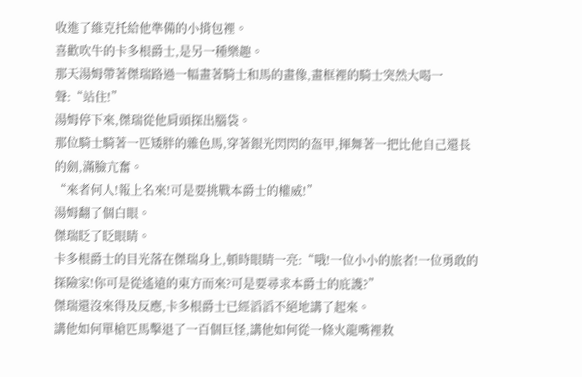收進了維克托給他準備的小揹包裡。
喜歡吹牛的卡多根爵士,是另一種樂趣。
那天湯姆帶著傑瑞路過一幅畫著騎士和馬的畫像,畫框裡的騎士突然大喝一聲:“站住!”
湯姆停下來,傑瑞從他肩頭探出腦袋。
那位騎士騎著一匹矮胖的雜色馬,穿著銀光閃閃的盔甲,揮舞著一把比他自己還長的劍,滿臉亢奮。
“來者何人!報上名來!可是要挑戰本爵士的權威!”
湯姆翻了個白眼。
傑瑞眨了眨眼睛。
卡多根爵士的目光落在傑瑞身上,頓時眼睛一亮:“哦!一位小小的旅者!一位勇敢的探險家!你可是從遙遠的東方而來?可是要尋求本爵士的庇護?”
傑瑞還沒來得及反應,卡多根爵士已經滔滔不絕地講了起來。
講他如何單槍匹馬擊退了一百個巨怪,講他如何從一條火龍嘴裡救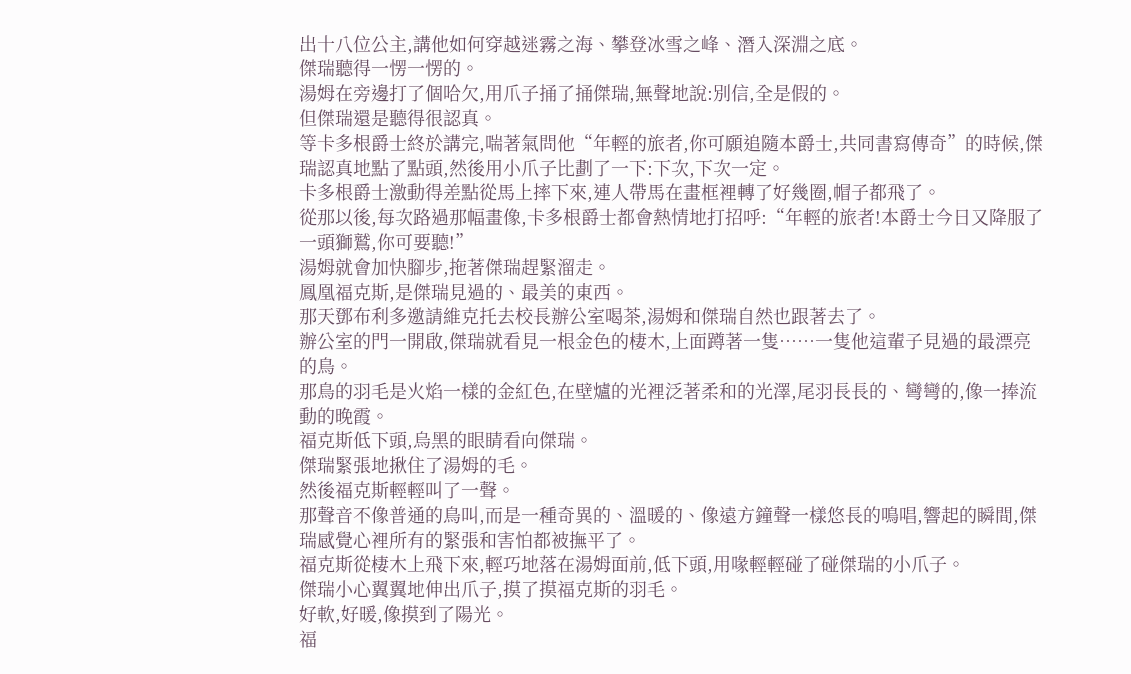出十八位公主,講他如何穿越迷霧之海、攀登冰雪之峰、潛入深淵之底。
傑瑞聽得一愣一愣的。
湯姆在旁邊打了個哈欠,用爪子捅了捅傑瑞,無聲地說:別信,全是假的。
但傑瑞還是聽得很認真。
等卡多根爵士終於講完,喘著氣問他“年輕的旅者,你可願追隨本爵士,共同書寫傳奇”的時候,傑瑞認真地點了點頭,然後用小爪子比劃了一下:下次,下次一定。
卡多根爵士激動得差點從馬上摔下來,連人帶馬在畫框裡轉了好幾圈,帽子都飛了。
從那以後,每次路過那幅畫像,卡多根爵士都會熱情地打招呼:“年輕的旅者!本爵士今日又降服了一頭獅鷲,你可要聽!”
湯姆就會加快腳步,拖著傑瑞趕緊溜走。
鳳凰福克斯,是傑瑞見過的、最美的東西。
那天鄧布利多邀請維克托去校長辦公室喝茶,湯姆和傑瑞自然也跟著去了。
辦公室的門一開啟,傑瑞就看見一根金色的棲木,上面蹲著一隻……一隻他這輩子見過的最漂亮的鳥。
那鳥的羽毛是火焰一樣的金紅色,在壁爐的光裡泛著柔和的光澤,尾羽長長的、彎彎的,像一捧流動的晚霞。
福克斯低下頭,烏黑的眼睛看向傑瑞。
傑瑞緊張地揪住了湯姆的毛。
然後福克斯輕輕叫了一聲。
那聲音不像普通的鳥叫,而是一種奇異的、溫暖的、像遠方鐘聲一樣悠長的鳴唱,響起的瞬間,傑瑞感覺心裡所有的緊張和害怕都被撫平了。
福克斯從棲木上飛下來,輕巧地落在湯姆面前,低下頭,用喙輕輕碰了碰傑瑞的小爪子。
傑瑞小心翼翼地伸出爪子,摸了摸福克斯的羽毛。
好軟,好暖,像摸到了陽光。
福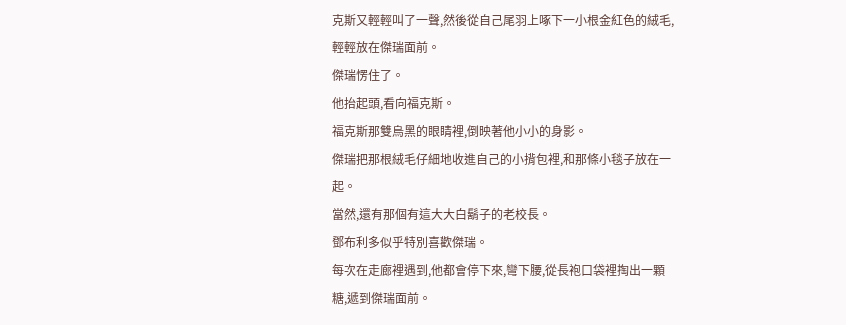克斯又輕輕叫了一聲,然後從自己尾羽上啄下一小根金紅色的絨毛,輕輕放在傑瑞面前。
傑瑞愣住了。
他抬起頭,看向福克斯。
福克斯那雙烏黑的眼睛裡,倒映著他小小的身影。
傑瑞把那根絨毛仔細地收進自己的小揹包裡,和那條小毯子放在一起。
當然,還有那個有這大大白鬍子的老校長。
鄧布利多似乎特別喜歡傑瑞。
每次在走廊裡遇到,他都會停下來,彎下腰,從長袍口袋裡掏出一顆糖,遞到傑瑞面前。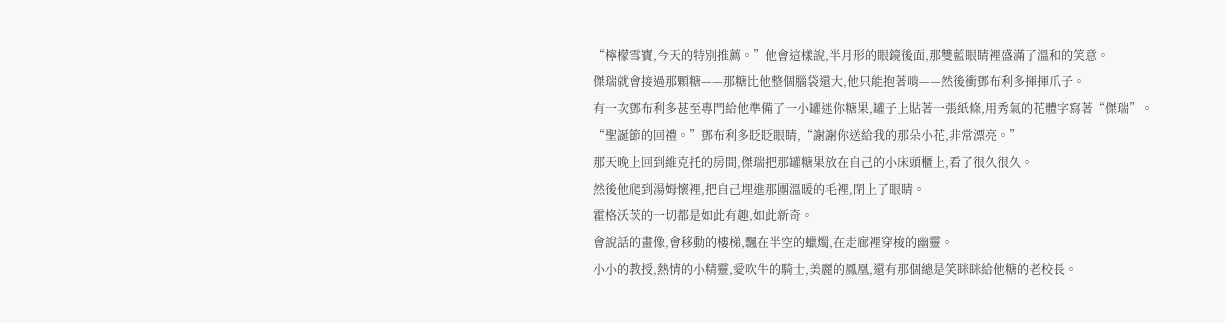“檸檬雪寶,今天的特別推薦。”他會這樣說,半月形的眼鏡後面,那雙藍眼睛裡盛滿了溫和的笑意。
傑瑞就會接過那顆糖——那糖比他整個腦袋還大,他只能抱著啃——然後衝鄧布利多揮揮爪子。
有一次鄧布利多甚至專門給他準備了一小罐迷你糖果,罐子上貼著一張紙條,用秀氣的花體字寫著“傑瑞”。
“聖誕節的回禮。”鄧布利多眨眨眼睛,“謝謝你送給我的那朵小花,非常漂亮。”
那天晚上回到維克托的房間,傑瑞把那罐糖果放在自己的小床頭櫃上,看了很久很久。
然後他爬到湯姆懷裡,把自己埋進那團溫暖的毛裡,閉上了眼睛。
霍格沃茨的一切都是如此有趣,如此新奇。
會說話的畫像,會移動的樓梯,飄在半空的蠟燭,在走廊裡穿梭的幽靈。
小小的教授,熱情的小精靈,愛吹牛的騎士,美麗的鳳凰,還有那個總是笑眯眯給他糖的老校長。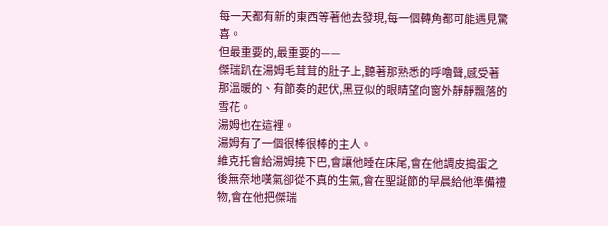每一天都有新的東西等著他去發現,每一個轉角都可能遇見驚喜。
但最重要的,最重要的——
傑瑞趴在湯姆毛茸茸的肚子上,聽著那熟悉的呼嚕聲,感受著那溫暖的、有節奏的起伏,黑豆似的眼睛望向窗外靜靜飄落的雪花。
湯姆也在這裡。
湯姆有了一個很棒很棒的主人。
維克托會給湯姆撓下巴,會讓他睡在床尾,會在他調皮搗蛋之後無奈地嘆氣卻從不真的生氣,會在聖誕節的早晨給他準備禮物,會在他把傑瑞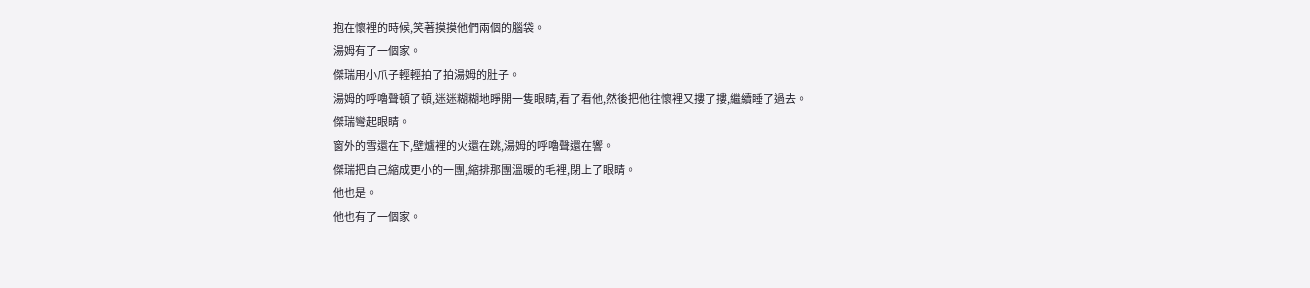抱在懷裡的時候,笑著摸摸他們兩個的腦袋。
湯姆有了一個家。
傑瑞用小爪子輕輕拍了拍湯姆的肚子。
湯姆的呼嚕聲頓了頓,迷迷糊糊地睜開一隻眼睛,看了看他,然後把他往懷裡又摟了摟,繼續睡了過去。
傑瑞彎起眼睛。
窗外的雪還在下,壁爐裡的火還在跳,湯姆的呼嚕聲還在響。
傑瑞把自己縮成更小的一團,縮排那團溫暖的毛裡,閉上了眼睛。
他也是。
他也有了一個家。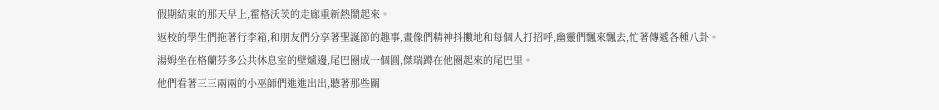假期結束的那天早上,霍格沃茨的走廊重新熱鬧起來。
返校的學生們拖著行李箱,和朋友們分享著聖誕節的趣事,畫像們精神抖擻地和每個人打招呼,幽靈們飄來飄去,忙著傳遞各種八卦。
湯姆坐在格蘭芬多公共休息室的壁爐邊,尾巴圈成一個圓,傑瑞蹲在他圈起來的尾巴里。
他們看著三三兩兩的小巫師們進進出出,聽著那些關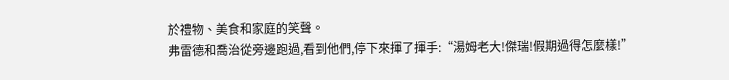於禮物、美食和家庭的笑聲。
弗雷德和喬治從旁邊跑過,看到他們,停下來揮了揮手:“湯姆老大!傑瑞!假期過得怎麼樣!”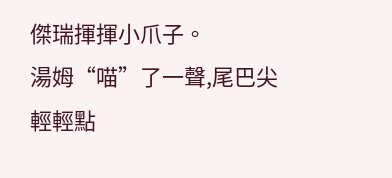傑瑞揮揮小爪子。
湯姆“喵”了一聲,尾巴尖輕輕點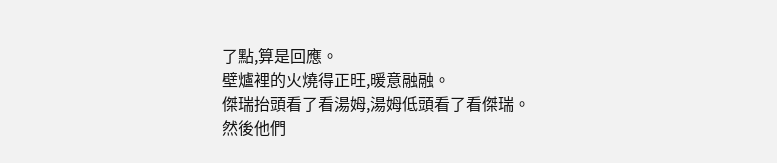了點,算是回應。
壁爐裡的火燒得正旺,暖意融融。
傑瑞抬頭看了看湯姆,湯姆低頭看了看傑瑞。
然後他們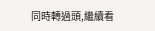同時轉過頭,繼續看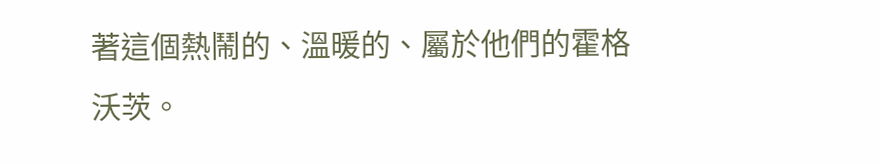著這個熱鬧的、溫暖的、屬於他們的霍格沃茨。